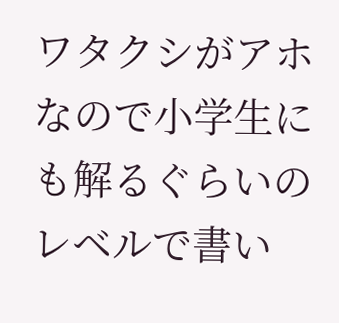ワタクシがアホなので小学生にも解るぐらいのレベルで書い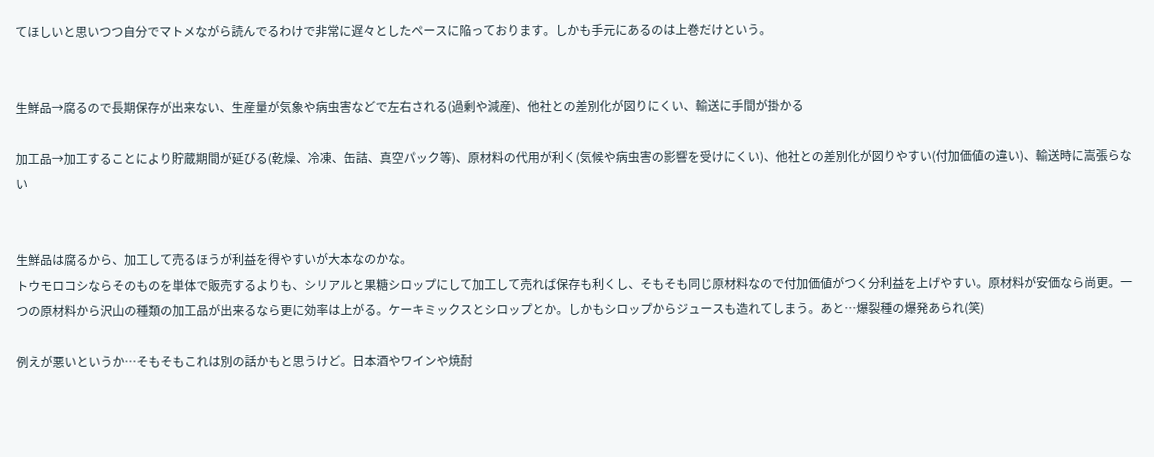てほしいと思いつつ自分でマトメながら読んでるわけで非常に遅々としたペースに陥っております。しかも手元にあるのは上巻だけという。


生鮮品→腐るので長期保存が出来ない、生産量が気象や病虫害などで左右される(過剰や減産)、他社との差別化が図りにくい、輸送に手間が掛かる

加工品→加工することにより貯蔵期間が延びる(乾燥、冷凍、缶詰、真空パック等)、原材料の代用が利く(気候や病虫害の影響を受けにくい)、他社との差別化が図りやすい(付加価値の違い)、輸送時に嵩張らない


生鮮品は腐るから、加工して売るほうが利益を得やすいが大本なのかな。
トウモロコシならそのものを単体で販売するよりも、シリアルと果糖シロップにして加工して売れば保存も利くし、そもそも同じ原材料なので付加価値がつく分利益を上げやすい。原材料が安価なら尚更。一つの原材料から沢山の種類の加工品が出来るなら更に効率は上がる。ケーキミックスとシロップとか。しかもシロップからジュースも造れてしまう。あと…爆裂種の爆発あられ(笑)

例えが悪いというか…そもそもこれは別の話かもと思うけど。日本酒やワインや焼酎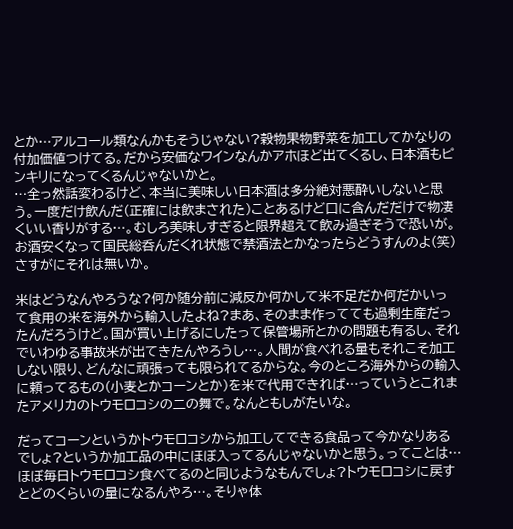とか…アルコール類なんかもそうじゃない?穀物果物野菜を加工してかなりの付加価値つけてる。だから安価なワインなんかアホほど出てくるし、日本酒もピンキリになってくるんじゃないかと。
…全っ然話変わるけど、本当に美味しい日本酒は多分絶対悪酔いしないと思う。一度だけ飲んだ(正確には飲まされた)ことあるけど口に含んだだけで物凄くいい香りがする…。むしろ美味しすぎると限界超えて飲み過ぎそうで恐いが。お酒安くなって国民総呑んだくれ状態で禁酒法とかなったらどうすんのよ(笑)さすがにそれは無いか。

米はどうなんやろうな?何か随分前に減反か何かして米不足だか何だかいって食用の米を海外から輸入したよね?まあ、そのまま作ってても過剰生産だったんだろうけど。国が買い上げるにしたって保管場所とかの問題も有るし、それでいわゆる事故米が出てきたんやろうし…。人間が食べれる量もそれこそ加工しない限り、どんなに頑張っても限られてるからな。今のところ海外からの輸入に頼ってるもの(小麦とかコーンとか)を米で代用できれば…っていうとこれまたアメリカのトウモロコシの二の舞で。なんともしがたいな。

だってコーンというかトウモロコシから加工してできる食品って今かなりあるでしょ?というか加工品の中にほぼ入ってるんじゃないかと思う。ってことは…ほぼ毎日トウモロコシ食べてるのと同じようなもんでしょ?トウモロコシに戻すとどのくらいの量になるんやろ…。そりゃ体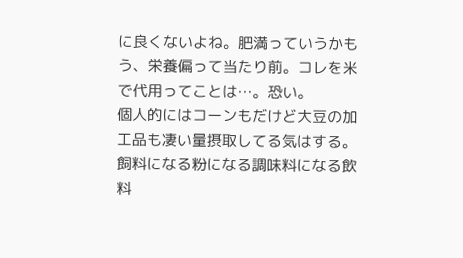に良くないよね。肥満っていうかもう、栄養偏って当たり前。コレを米で代用ってことは…。恐い。
個人的にはコーンもだけど大豆の加工品も凄い量摂取してる気はする。
飼料になる粉になる調味料になる飲料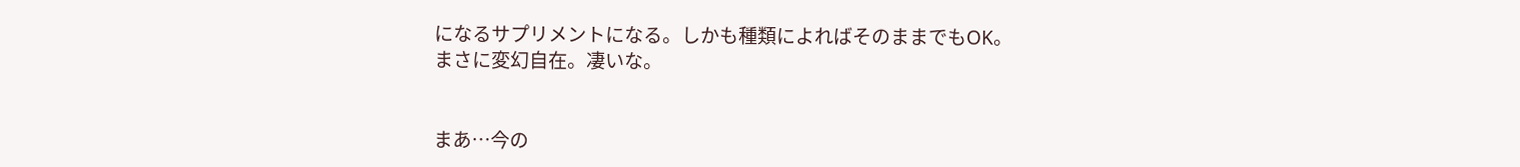になるサプリメントになる。しかも種類によればそのままでもOK。
まさに変幻自在。凄いな。


まあ…今の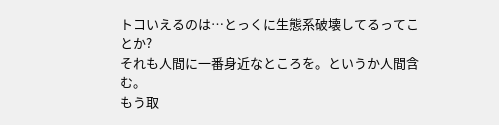トコいえるのは…とっくに生態系破壊してるってことか?
それも人間に一番身近なところを。というか人間含む。
もう取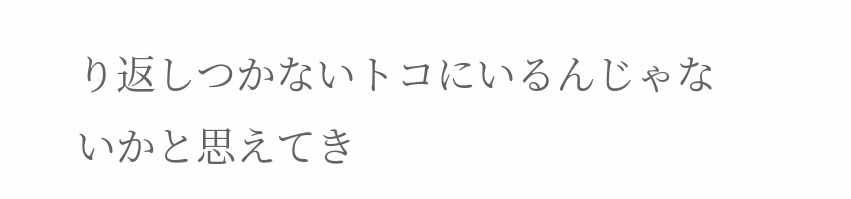り返しつかないトコにいるんじゃないかと思えてき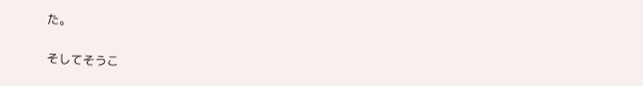た。


そしてそうこ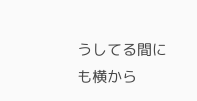うしてる間にも横から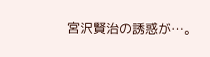宮沢賢治の誘惑が…。